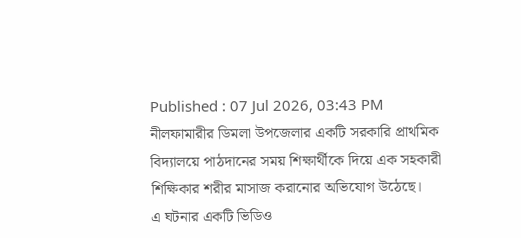Published : 07 Jul 2026, 03:43 PM
নীলফামারীর ডিমলা উপজেলার একটি সরকারি প্রাথমিক বিদ্যালয়ে পাঠদানের সময় শিক্ষার্থীকে দিয়ে এক সহকারী শিক্ষিকার শরীর মাসাজ করানোর অভিযোগ উঠেছে।
এ ঘটনার একটি ভিডিও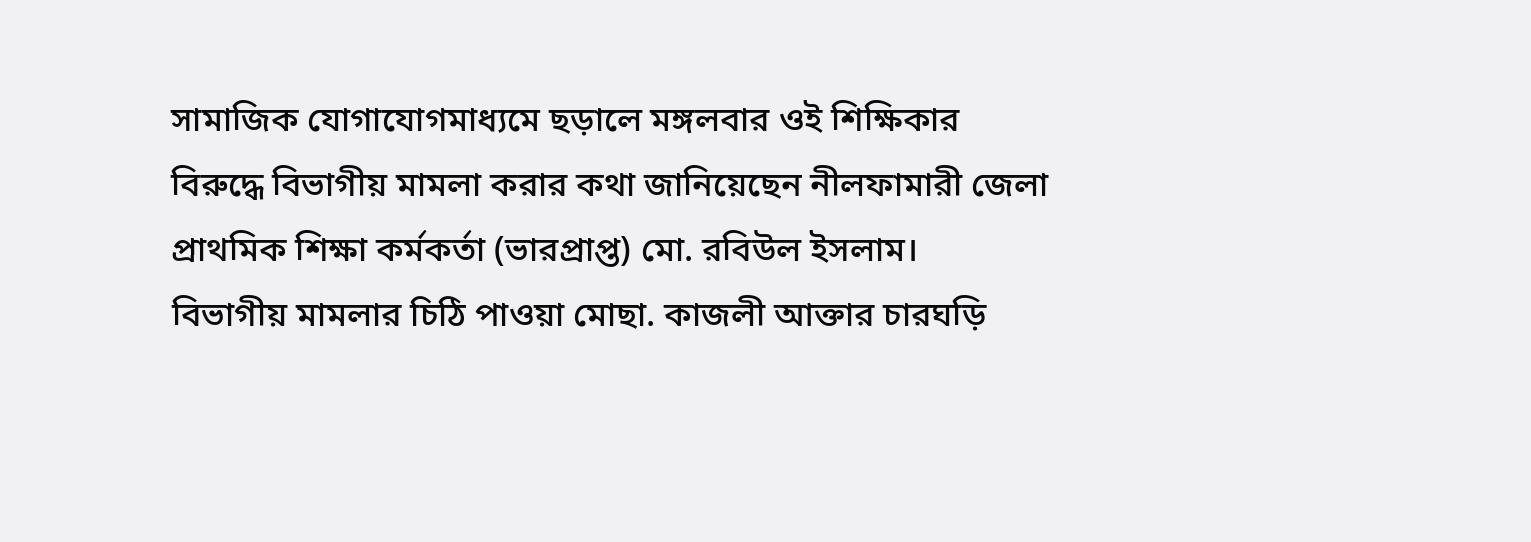সামাজিক যোগাযোগমাধ্যমে ছড়ালে মঙ্গলবার ওই শিক্ষিকার বিরুদ্ধে বিভাগীয় মামলা করার কথা জানিয়েছেন নীলফামারী জেলা প্রাথমিক শিক্ষা কর্মকর্তা (ভারপ্রাপ্ত) মো. রবিউল ইসলাম।
বিভাগীয় মামলার চিঠি পাওয়া মোছা. কাজলী আক্তার চারঘড়ি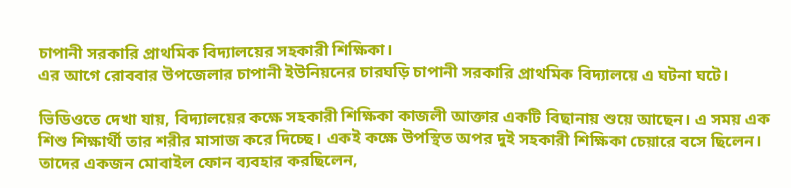চাপানী সরকারি প্রাথমিক বিদ্যালয়ের সহকারী শিক্ষিকা।
এর আগে রোববার উপজেলার চাপানী ইউনিয়নের চারঘড়ি চাপানী সরকারি প্রাথমিক বিদ্যালয়ে এ ঘটনা ঘটে।

ভিডিওতে দেখা যায়, বিদ্যালয়ের কক্ষে সহকারী শিক্ষিকা কাজলী আক্তার একটি বিছানায় শুয়ে আছেন। এ সময় এক শিশু শিক্ষার্থী তার শরীর মাসাজ করে দিচ্ছে। একই কক্ষে উপস্থিত অপর দুই সহকারী শিক্ষিকা চেয়ারে বসে ছিলেন। তাদের একজন মোবাইল ফোন ব্যবহার করছিলেন,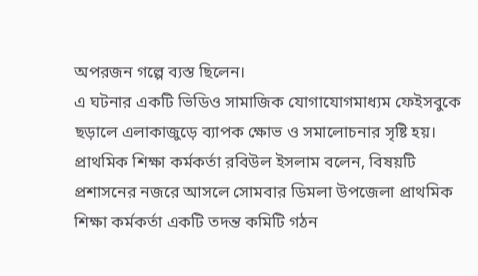অপরজন গল্পে ব্যস্ত ছিলেন।
এ ঘটনার একটি ভিডিও সামাজিক যোগাযোগমাধ্যম ফেইসবুকে ছড়ালে এলাকাজুড়ে ব্যাপক ক্ষোভ ও সমালোচনার সৃষ্টি হয়।
প্রাথমিক শিক্ষা কর্মকর্তা রবিউল ইসলাম বলেন, বিষয়টি প্রশাসনের নজরে আসলে সোমবার ডিমলা উপজেলা প্রাথমিক শিক্ষা কর্মকর্তা একটি তদন্ত কমিটি গঠন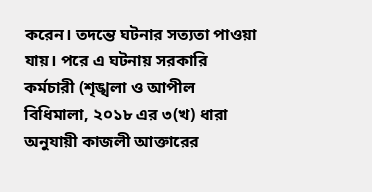করেন। তদন্তে ঘটনার সত্যতা পাওয়া যায়। পরে এ ঘটনায় সরকারি কর্মচারী (শৃঙ্খলা ও আপীল বিধিমালা, ২০১৮ এর ৩(খ) ধারা অনুযায়ী কাজলী আক্তারের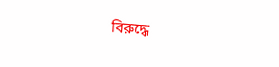বিরুদ্ধে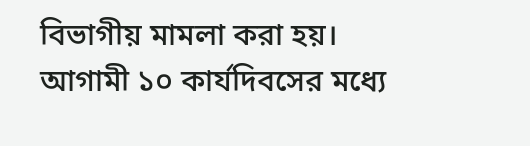বিভাগীয় মামলা করা হয়।
আগামী ১০ কার্যদিবসের মধ্যে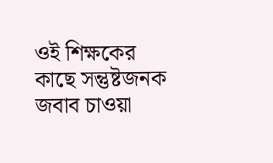ওই শিক্ষকের কাছে সন্তুষ্টজনক জবাব চাওয়া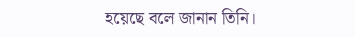হয়েছে বলে জানান তিনি।